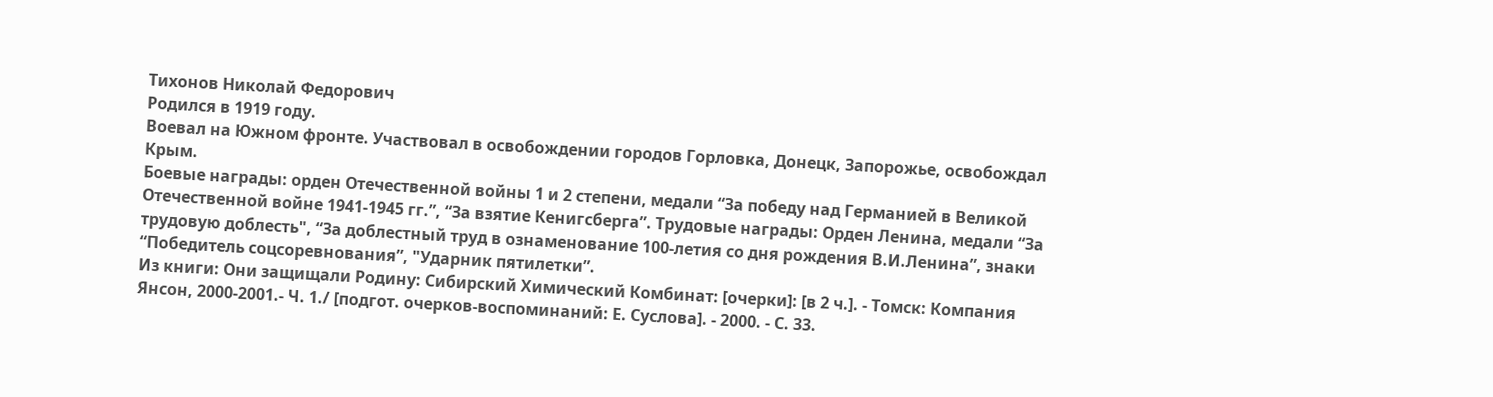Тихонов Николай Федорович
Родился в 1919 году.
Воевал на Южном фронте. Участвовал в освобождении городов Горловка, Донецк, Запорожье, освобождал Крым.
Боевые награды: орден Отечественной войны 1 и 2 степени, медали “За победу над Германией в Великой Отечественной войне 1941-1945 гг.”, “За взятие Кенигсберга”. Трудовые награды: Орден Ленина, медали “За трудовую доблесть", “За доблестный труд в ознаменование 100-летия со дня рождения В.И.Ленина”, знаки “Победитель соцсоревнования”, "Ударник пятилетки”.
Из книги: Они защищали Родину: Сибирский Химический Комбинат: [очерки]: [в 2 ч.]. - Томск: Компания Янсон, 2000-2001.- Ч. 1./ [подгот. очерков-воспоминаний: Е. Суслова]. - 2000. - С. 33.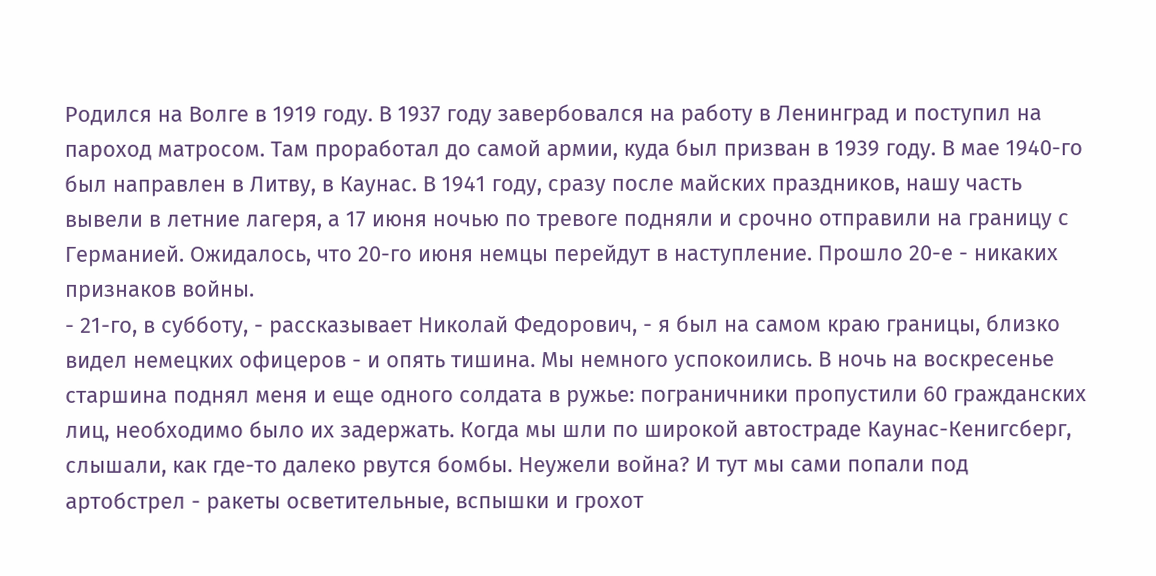Родился на Волге в 1919 году. В 1937 году завербовался на работу в Ленинград и поступил на пароход матросом. Там проработал до самой армии, куда был призван в 1939 году. В мае 1940-го был направлен в Литву, в Каунас. В 1941 году, сразу после майских праздников, нашу часть вывели в летние лагеря, а 17 июня ночью по тревоге подняли и срочно отправили на границу с Германией. Ожидалось, что 20-го июня немцы перейдут в наступление. Прошло 20-е - никаких признаков войны.
- 21-го, в субботу, - рассказывает Николай Федорович, - я был на самом краю границы, близко видел немецких офицеров - и опять тишина. Мы немного успокоились. В ночь на воскресенье старшина поднял меня и еще одного солдата в ружье: пограничники пропустили 60 гражданских лиц, необходимо было их задержать. Когда мы шли по широкой автостраде Каунас-Кенигсберг, слышали, как где-то далеко рвутся бомбы. Неужели война? И тут мы сами попали под артобстрел - ракеты осветительные, вспышки и грохот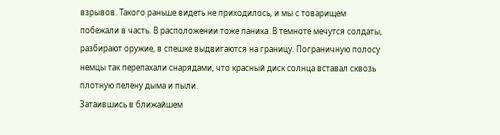взрывов. Такого раньше видеть не приходилось, и мы с товарищем побежали в часть. В расположении тоже паника. В темноте мечутся солдаты, разбирают оружие, в спешке выдвигаются на границу. Пограничную полосу немцы так перепахали снарядами, что красный диск солнца вставал сквозь плотную пелену дыма и пыли.
Затаившись в ближайшем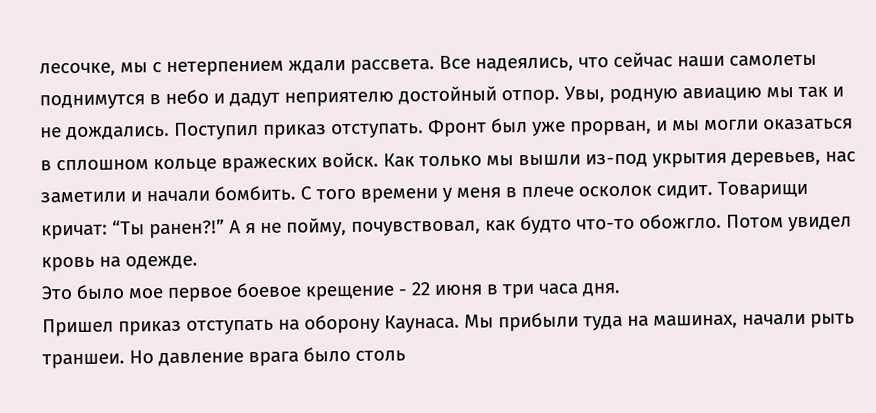лесочке, мы с нетерпением ждали рассвета. Все надеялись, что сейчас наши самолеты поднимутся в небо и дадут неприятелю достойный отпор. Увы, родную авиацию мы так и не дождались. Поступил приказ отступать. Фронт был уже прорван, и мы могли оказаться в сплошном кольце вражеских войск. Как только мы вышли из-под укрытия деревьев, нас заметили и начали бомбить. С того времени у меня в плече осколок сидит. Товарищи кричат: “Ты ранен?!” А я не пойму, почувствовал, как будто что-то обожгло. Потом увидел кровь на одежде.
Это было мое первое боевое крещение - 22 июня в три часа дня.
Пришел приказ отступать на оборону Каунаса. Мы прибыли туда на машинах, начали рыть траншеи. Но давление врага было столь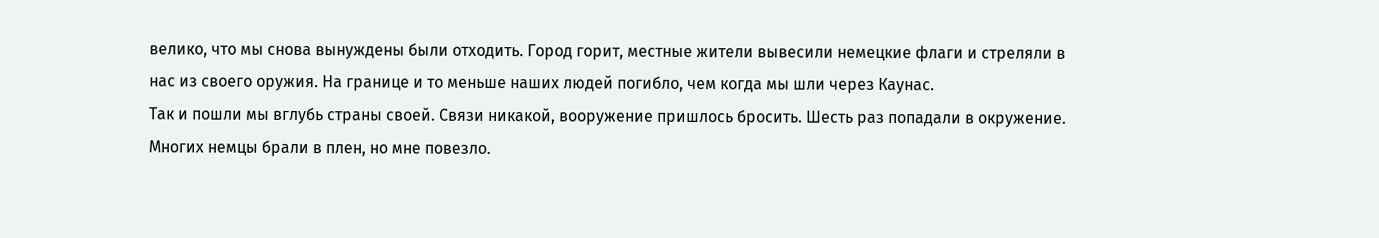велико, что мы снова вынуждены были отходить. Город горит, местные жители вывесили немецкие флаги и стреляли в нас из своего оружия. На границе и то меньше наших людей погибло, чем когда мы шли через Каунас.
Так и пошли мы вглубь страны своей. Связи никакой, вооружение пришлось бросить. Шесть раз попадали в окружение. Многих немцы брали в плен, но мне повезло.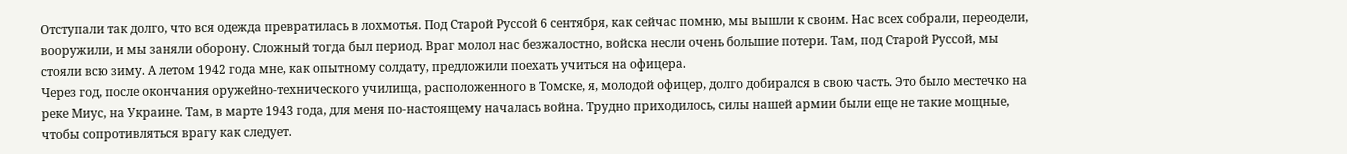Отступали так долго, что вся одежда превратилась в лохмотья. Под Старой Руссой 6 сентября, как сейчас помню, мы вышли к своим. Нас всех собрали, переодели, вооружили, и мы заняли оборону. Сложный тогда был период. Враг молол нас безжалостно, войска несли очень большие потери. Там, под Старой Руссой, мы стояли всю зиму. А летом 1942 года мне, как опытному солдату, предложили поехать учиться на офицера.
Через год, после окончания оружейно-технического училища, расположенного в Томске, я, молодой офицер, долго добирался в свою часть. Это было местечко на реке Миус, на Украине. Там, в марте 1943 года, для меня по-настоящему началась война. Трудно приходилось, силы нашей армии были еще не такие мощные, чтобы сопротивляться врагу как следует.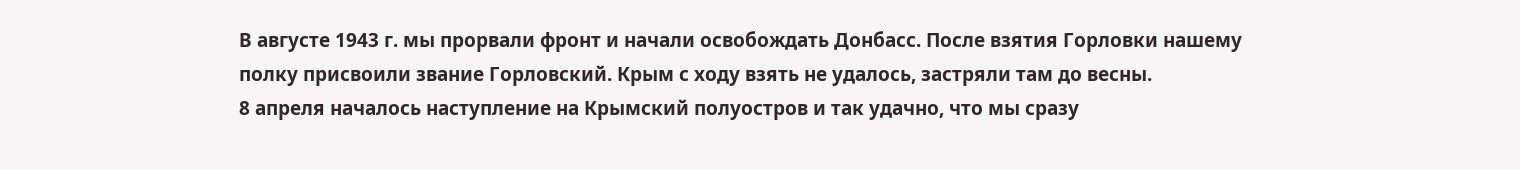В августе 1943 г. мы прорвали фронт и начали освобождать Донбасс. После взятия Горловки нашему полку присвоили звание Горловский. Крым с ходу взять не удалось, застряли там до весны.
8 апреля началось наступление на Крымский полуостров и так удачно, что мы сразу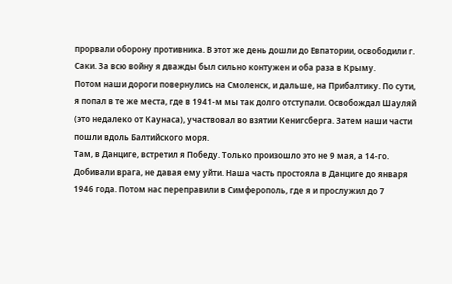прорвали оборону противника. В этот же день дошли до Евпатории, освободили г. Саки. За всю войну я дважды был сильно контужен и оба раза в Крыму.
Потом наши дороги повернулись на Смоленск, и дальше, на Прибалтику. По сути, я попал в те же места, где в 1941-м мы так долго отступали. Освобождал Шауляй (это недалеко от Каунаса), участвовал во взятии Кенигсберга. Затем наши части пошли вдоль Балтийского моря.
Там, в Данциге, встретил я Победу. Только произошло это не 9 мая, а 14-го. Добивали врага, не давая ему уйти. Наша часть простояла в Данциге до января 1946 года. Потом нас переправили в Симферополь, где я и прослужил до 7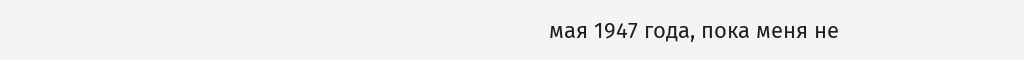мая 1947 года, пока меня не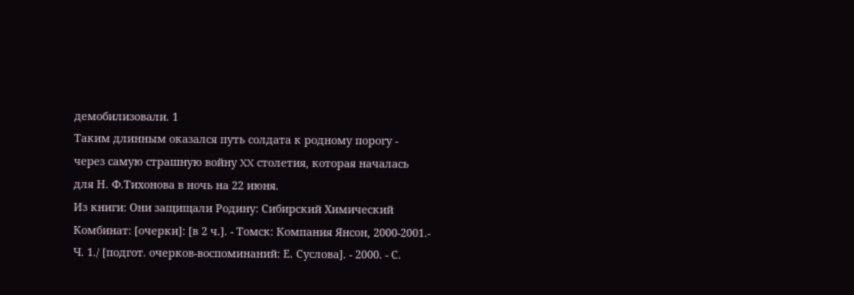демобилизовали. 1
Таким длинным оказался путь солдата к родному порогу - через самую страшную войну XX столетия, которая началась для Н. Ф.Тихонова в ночь на 22 июня.
Из книги: Они защищали Родину: Сибирский Химический Комбинат: [очерки]: [в 2 ч.]. - Томск: Компания Янсон, 2000-2001.- Ч. 1./ [подгот. очерков-воспоминаний: Е. Суслова]. - 2000. - С.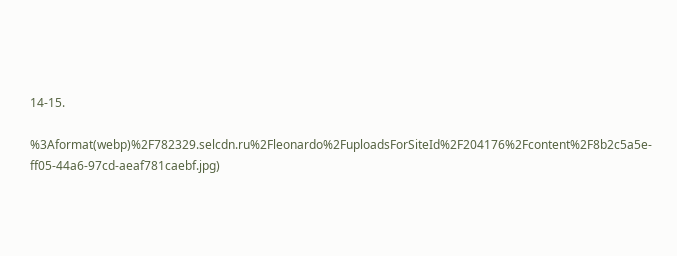14-15.

%3Aformat(webp)%2F782329.selcdn.ru%2Fleonardo%2FuploadsForSiteId%2F204176%2Fcontent%2F8b2c5a5e-ff05-44a6-97cd-aeaf781caebf.jpg)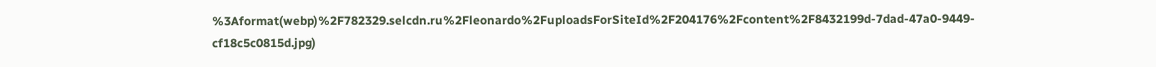%3Aformat(webp)%2F782329.selcdn.ru%2Fleonardo%2FuploadsForSiteId%2F204176%2Fcontent%2F8432199d-7dad-47a0-9449-cf18c5c0815d.jpg)